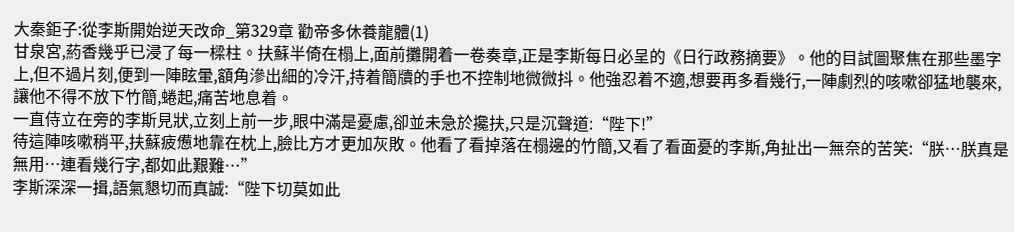大秦鉅子:從李斯開始逆天改命_第329章 勸帝多休養龍體(1)
甘泉宮,葯香幾乎已浸了每一樑柱。扶蘇半倚在榻上,面前攤開着一卷奏章,正是李斯每日必呈的《日行政務摘要》。他的目試圖聚焦在那些墨字上,但不過片刻,便到一陣眩暈,額角滲出細的冷汗,持着簡牘的手也不控制地微微抖。他強忍着不適,想要再多看幾行,一陣劇烈的咳嗽卻猛地襲來,讓他不得不放下竹簡,蜷起,痛苦地息着。
一直侍立在旁的李斯見狀,立刻上前一步,眼中滿是憂慮,卻並未急於攙扶,只是沉聲道:“陛下!”
待這陣咳嗽稍平,扶蘇疲憊地靠在枕上,臉比方才更加灰敗。他看了看掉落在榻邊的竹簡,又看了看面憂的李斯,角扯出一無奈的苦笑:“朕…朕真是無用…連看幾行字,都如此艱難…”
李斯深深一揖,語氣懇切而真誠:“陛下切莫如此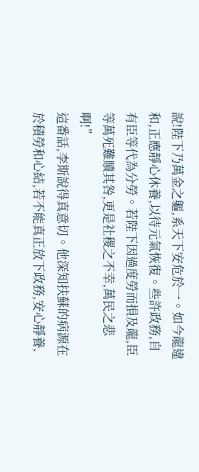說!陛下乃萬金之軀,系天下安危於一。如今龍違和,正應靜心休養,以待元氣恢復。些許政務,自有臣等代為分勞。若陛下因過度勞而損及龍,臣等萬死難贖其咎,更是社稷之不幸,萬民之悲啊!”
這番話,李斯說得真意切。他深知扶蘇的病源在於積勞和心結,若不能真正放下政務,安心靜養,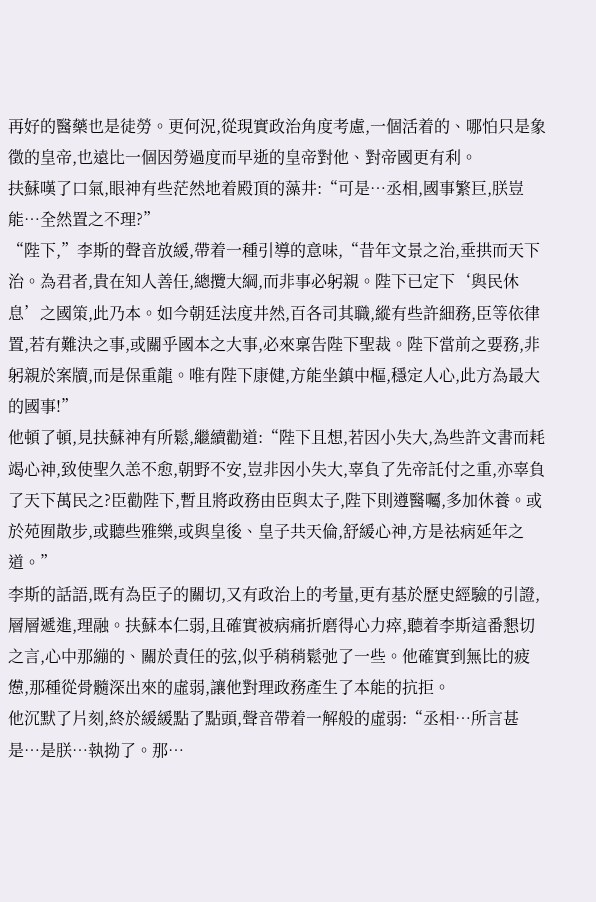再好的醫藥也是徒勞。更何況,從現實政治角度考慮,一個活着的、哪怕只是象徵的皇帝,也遠比一個因勞過度而早逝的皇帝對他、對帝國更有利。
扶蘇嘆了口氣,眼神有些茫然地着殿頂的藻井:“可是…丞相,國事繁巨,朕豈能…全然置之不理?”
“陛下,”李斯的聲音放緩,帶着一種引導的意味,“昔年文景之治,垂拱而天下治。為君者,貴在知人善任,總攬大綱,而非事必躬親。陛下已定下‘與民休息’之國策,此乃本。如今朝廷法度井然,百各司其職,縱有些許細務,臣等依律置,若有難決之事,或關乎國本之大事,必來稟告陛下聖裁。陛下當前之要務,非躬親於案牘,而是保重龍。唯有陛下康健,方能坐鎮中樞,穩定人心,此方為最大的國事!”
他頓了頓,見扶蘇神有所鬆,繼續勸道:“陛下且想,若因小失大,為些許文書而耗竭心神,致使聖久恙不愈,朝野不安,豈非因小失大,辜負了先帝託付之重,亦辜負了天下萬民之?臣勸陛下,暫且將政務由臣與太子,陛下則遵醫囑,多加休養。或於苑囿散步,或聽些雅樂,或與皇後、皇子共天倫,舒緩心神,方是祛病延年之道。”
李斯的話語,既有為臣子的關切,又有政治上的考量,更有基於歷史經驗的引證,層層遞進,理融。扶蘇本仁弱,且確實被病痛折磨得心力瘁,聽着李斯這番懇切之言,心中那繃的、關於責任的弦,似乎稍稍鬆弛了一些。他確實到無比的疲憊,那種從骨髓深出來的虛弱,讓他對理政務產生了本能的抗拒。
他沉默了片刻,終於緩緩點了點頭,聲音帶着一解般的虛弱:“丞相…所言甚是…是朕…執拗了。那…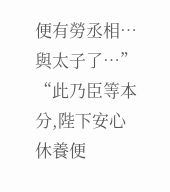便有勞丞相…與太子了…”
“此乃臣等本分,陛下安心休養便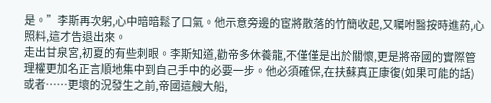是。”李斯再次躬,心中暗暗鬆了口氣。他示意旁邊的宦將散落的竹簡收起,又囑咐醫按時進葯,心照料,這才告退出來。
走出甘泉宮,初夏的有些刺眼。李斯知道,勸帝多休養龍,不僅僅是出於關懷,更是將帝國的實際管理權更加名正言順地集中到自己手中的必要一步。他必須確保,在扶蘇真正康復(如果可能的話)或者……更壞的況發生之前,帝國這艘大船,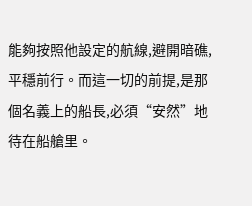能夠按照他設定的航線,避開暗礁,平穩前行。而這一切的前提,是那個名義上的船長,必須“安然”地待在船艙里。